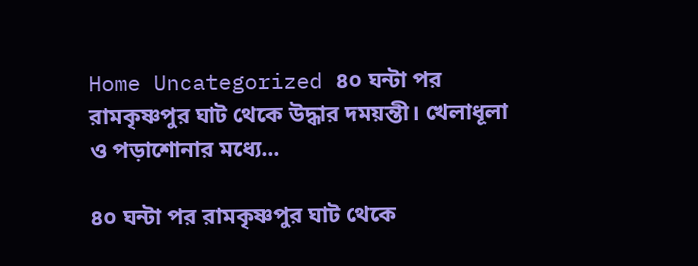Home Uncategorized ৪০ ঘন্টা পর রামকৃষ্ণপুর ঘাট থেকে উদ্ধার দময়ন্তী। খেলাধূলা ও পড়াশোনার মধ্যে...

৪০ ঘন্টা পর রামকৃষ্ণপুর ঘাট থেকে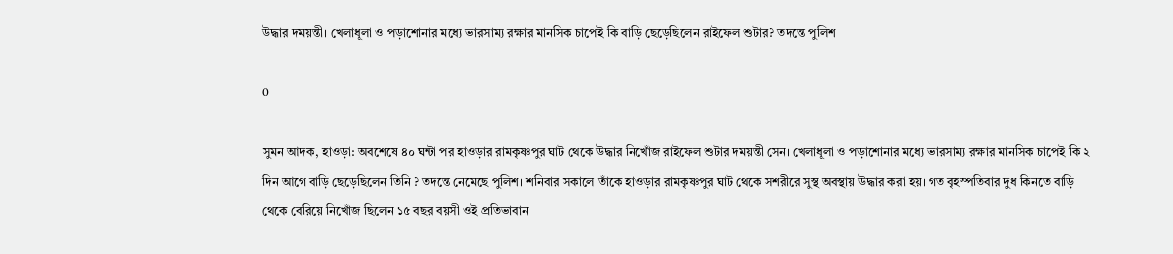উদ্ধার দময়ন্তী। খেলাধূলা ও পড়াশোনার মধ্যে ভারসাম্য রক্ষার মানসিক চাপেই কি বাড়ি ছেড়েছিলেন রাইফেল শুটার? তদন্তে পুলিশ

0

সুমন আদক, হাওড়া: অবশেষে ৪০ ঘন্টা পর হাওড়ার রামকৃষ্ণপুর ঘাট থেকে উদ্ধার নিখোঁজ রাইফেল শুটার দময়ন্তী সেন। খেলাধূলা ও পড়াশোনার মধ্যে ভারসাম্য রক্ষার মানসিক চাপেই কি ২ দিন আগে বাড়ি ছেড়েছিলেন তিনি ? তদন্তে নেমেছে পুলিশ। শনিবার সকালে তাঁকে হাওড়ার রামকৃষ্ণপুর ঘাট থেকে সশরীরে সুস্থ অবস্থায় উদ্ধার করা হয়। গত বৃহস্পতিবার দুধ কিনতে বাড়ি থেকে বেরিয়ে নিখোঁজ ছিলেন ১৫ বছর বয়সী ওই প্রতিভাবান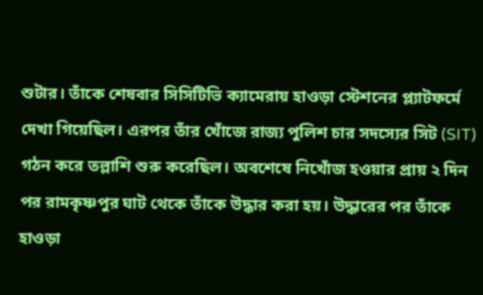শুটার। তাঁকে শেষবার সিসিটিভি ক্যামেরায় হাওড়া স্টেশনের প্ল্যাটফর্মে দেখা গিয়েছিল। এরপর তাঁর খোঁজে রাজ্য পুলিশ চার সদস্যের সিট (SIT) গঠন করে তল্লাশি শুরু করেছিল। অবশেষে নিখোঁজ হওয়ার প্রায় ২ দিন পর রামকৃষ্ণপুর ঘাট থেকে তাঁকে উদ্ধার করা হয়। উদ্ধারের পর তাঁকে হাওড়া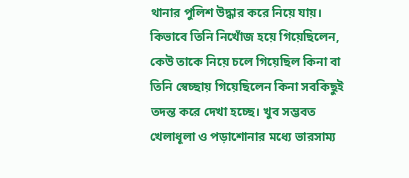থানার পুলিশ উদ্ধার করে নিয়ে যায়। কিভাবে তিনি নিখোঁজ হয়ে গিয়েছিলেন, কেউ তাকে নিয়ে চলে গিয়েছিল কিনা বা তিনি স্বেচ্ছায় গিয়েছিলেন কিনা সবকিছুই তদন্ত করে দেখা হচ্ছে। খুব সম্ভবত খেলাধূলা ও পড়াশোনার মধ্যে ভারসাম্য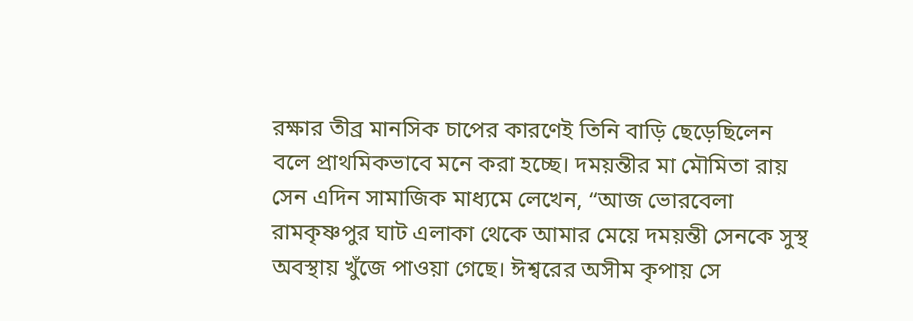রক্ষার তীব্র মানসিক চাপের কারণেই তিনি বাড়ি ছেড়েছিলেন বলে প্রাথমিকভাবে মনে করা হচ্ছে। দময়ন্তীর মা মৌমিতা রায় সেন এদিন সামাজিক মাধ্যমে লেখেন, “আজ ভোরবেলা রামকৃষ্ণপুর ঘাট এলাকা থেকে আমার মেয়ে দময়ন্তী সেনকে সুস্থ অবস্থায় খুঁজে পাওয়া গেছে। ঈশ্বরের অসীম কৃপায় সে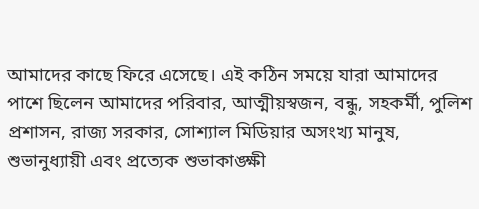আমাদের কাছে ফিরে এসেছে। এই কঠিন সময়ে যারা আমাদের পাশে ছিলেন আমাদের পরিবার, আত্মীয়স্বজন, বন্ধু, সহকর্মী, পুলিশ প্রশাসন, রাজ্য সরকার, সোশ্যাল মিডিয়ার অসংখ্য মানুষ, শুভানুধ্যায়ী এবং প্রত্যেক শুভাকাঙ্ক্ষী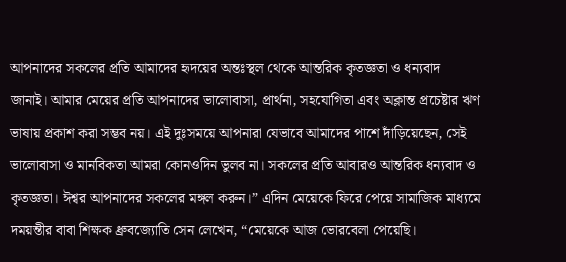আপনাদের সকলের প্রতি আমাদের হৃদয়ের অন্তঃস্থল থেকে আন্তরিক কৃতজ্ঞতা ও ধন্যবাদ জানাই। আমার মেয়ের প্রতি আপনাদের ভালোবাসা, প্রার্থনা, সহযোগিতা এবং অক্লান্ত প্রচেষ্টার ঋণ ভাষায় প্রকাশ করা সম্ভব নয়। এই দুঃসময়ে আপনারা যেভাবে আমাদের পাশে দাঁড়িয়েছেন, সেই ভালোবাসা ও মানবিকতা আমরা কোনওদিন ভুলব না। সকলের প্রতি আবারও আন্তরিক ধন্যবাদ ও কৃতজ্ঞতা। ঈশ্বর আপনাদের সকলের মঙ্গল করুন।” এদিন মেয়েকে ফিরে পেয়ে সামাজিক মাধ্যমে দময়ন্তীর বাবা শিক্ষক ধ্রুবজ্যোতি সেন লেখেন, “মেয়েকে আজ ভোরবেলা পেয়েছি।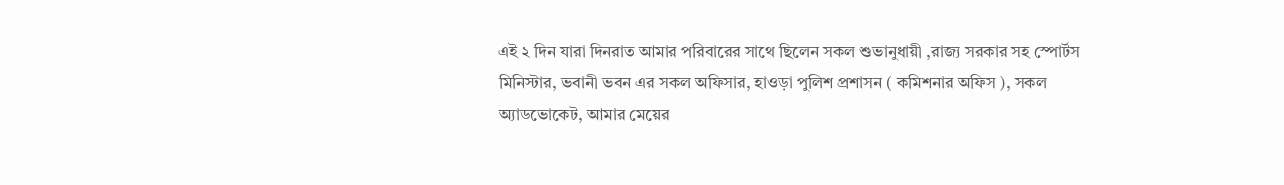এই ২ দিন যারা দিনরাত আমার পরিবারের সাথে ছিলেন সকল শুভানুধায়ী ,রাজ্য সরকার সহ স্পোর্টস মিনিস্টার, ভবানী ভবন এর সকল অফিসার, হাওড়া পুলিশ প্রশাসন ( কমিশনার অফিস ), সকল অ্যাডভোকেট, আমার মেয়ের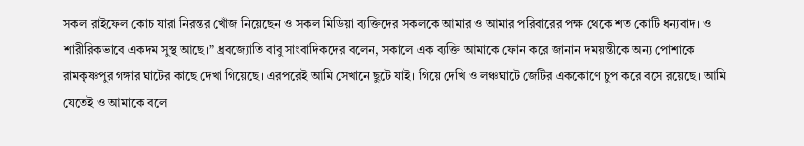সকল রাইফেল কোচ যারা নিরন্তর খোঁজ নিয়েছেন ও সকল মিডিয়া ব্যক্তিদের সকলকে আমার ও আমার পরিবারের পক্ষ থেকে শত কোটি ধন্যবাদ। ও শারীরিকভাবে একদম সুস্থ আছে।” ধ্রবজ্যোতি বাবু সাংবাদিকদের বলেন, সকালে এক ব্যক্তি আমাকে ফোন করে জানান দময়ন্তীকে অন্য পোশাকে রামকৃষ্ণপুর গঙ্গার ঘাটের কাছে দেখা গিয়েছে। এরপরেই আমি সেখানে ছুটে যাই। গিয়ে দেখি ও লঞ্চঘাটে জেটির এককোণে চুপ করে বসে রয়েছে। আমি যেতেই ও আমাকে বলে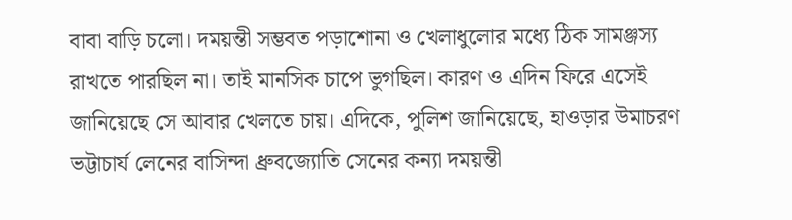বাবা বাড়ি চলো। দময়ন্তী সম্ভবত পড়াশোনা ও খেলাধুলোর মধ্যে ঠিক সামঞ্জস্য রাখতে পারছিল না। তাই মানসিক চাপে ভুগছিল। কারণ ও এদিন ফিরে এসেই জানিয়েছে সে আবার খেলতে চায়। এদিকে, পুলিশ জানিয়েছে, হাওড়ার উমাচরণ ভট্টাচার্য লেনের বাসিন্দা ধ্রুবজ্যোতি সেনের কন্যা দময়ন্তী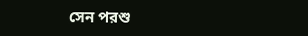সেন পরশু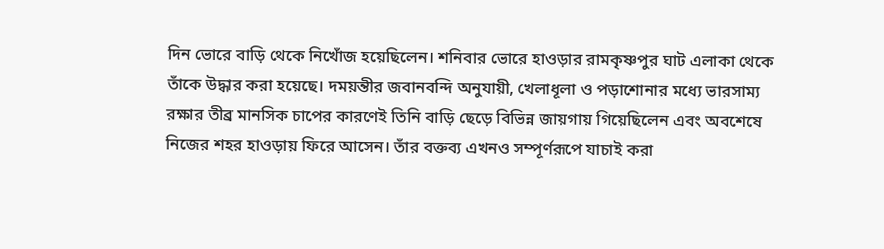দিন ভোরে বাড়ি থেকে নিখোঁজ হয়েছিলেন। শনিবার ভোরে হাওড়ার রামকৃষ্ণপুর ঘাট এলাকা থেকে তাঁকে উদ্ধার করা হয়েছে। দময়ন্তীর জবানবন্দি অনুযায়ী, খেলাধূলা ও পড়াশোনার মধ্যে ভারসাম্য রক্ষার তীব্র মানসিক চাপের কারণেই তিনি বাড়ি ছেড়ে বিভিন্ন জায়গায় গিয়েছিলেন এবং অবশেষে নিজের শহর হাওড়ায় ফিরে আসেন। তাঁর বক্তব্য এখনও সম্পূর্ণরূপে যাচাই করা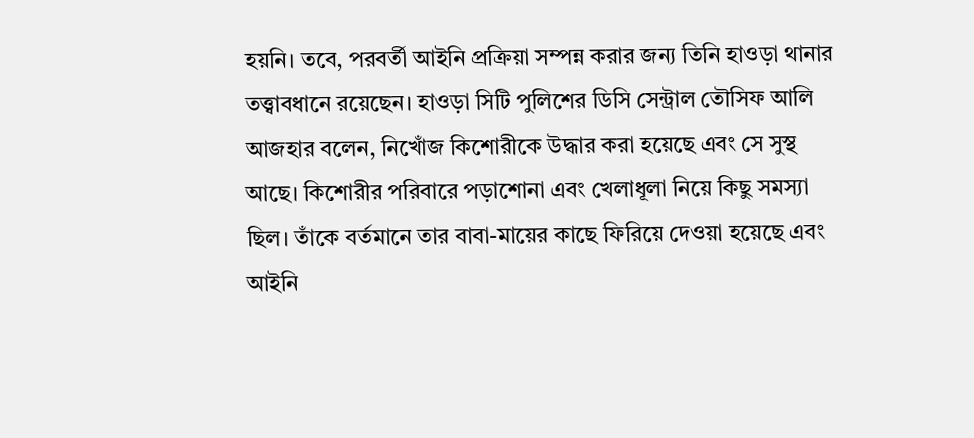হয়নি। তবে, পরবর্তী আইনি প্রক্রিয়া সম্পন্ন করার জন্য তিনি হাওড়া থানার তত্ত্বাবধানে রয়েছেন। হাওড়া সিটি পুলিশের ডিসি সেন্ট্রাল তৌসিফ আলি আজহার বলেন, নিখোঁজ কিশোরীকে উদ্ধার করা হয়েছে এবং সে সুস্থ আছে। কিশোরীর পরিবারে পড়াশোনা এবং খেলাধূলা নিয়ে কিছু সমস্যা ছিল। তাঁকে বর্তমানে তার বাবা-মায়ের কাছে ফিরিয়ে দেওয়া হয়েছে এবং আইনি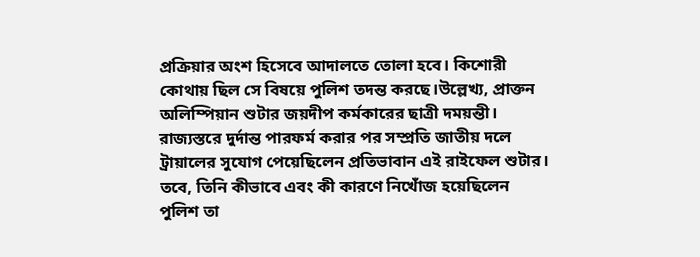প্রক্রিয়ার অংশ হিসেবে আদালতে তোলা হবে। কিশোরী কোথায় ছিল সে বিষয়ে পুলিশ তদন্ত করছে।উল্লেখ্য, প্রাক্তন অলিম্পিয়ান শুটার জয়দীপ কর্মকারের ছাত্রী দময়ন্তী। রাজ্যস্তরে দুর্দান্ত পারফর্ম করার পর সম্প্রতি জাতীয় দলে ট্রায়ালের সুযোগ পেয়েছিলেন প্রতিভাবান এই রাইফেল শুটার। তবে, তিনি কীভাবে এবং কী কারণে নিখোঁজ হয়েছিলেন পুলিশ তা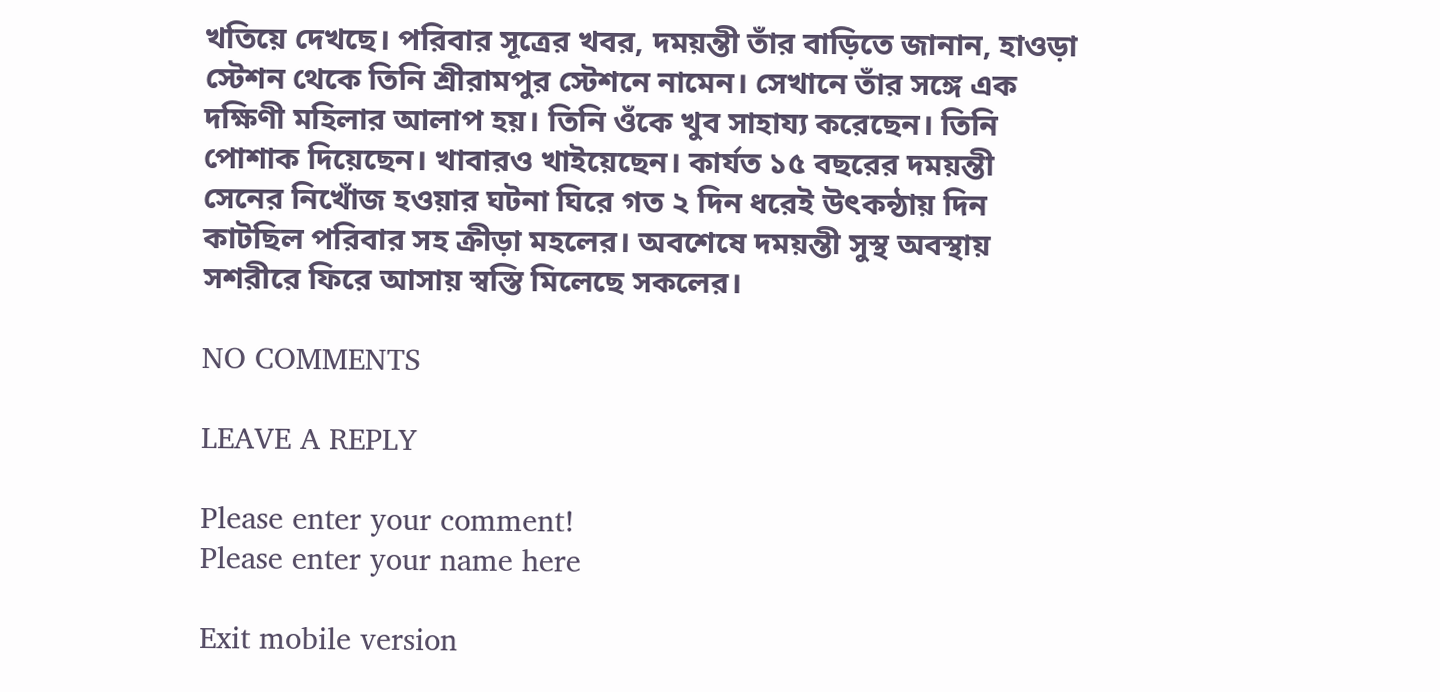খতিয়ে দেখছে। পরিবার সূত্রের খবর, দময়ন্তী তাঁর বাড়িতে জানান, হাওড়া স্টেশন থেকে তিনি শ্রীরামপুর স্টেশনে নামেন। সেখানে তাঁর সঙ্গে এক দক্ষিণী মহিলার আলাপ হয়। তিনি ওঁকে খুব সাহায্য করেছেন। তিনি পোশাক দিয়েছেন। খাবারও খাইয়েছেন। কার্যত ১৫ বছরের দময়ন্তী সেনের নিখোঁজ হওয়ার ঘটনা ঘিরে গত ২ দিন ধরেই উৎকন্ঠায় দিন কাটছিল পরিবার সহ ক্রীড়া মহলের। অবশেষে দময়ন্তী সুস্থ অবস্থায় সশরীরে ফিরে আসায় স্বস্তি মিলেছে সকলের।

NO COMMENTS

LEAVE A REPLY

Please enter your comment!
Please enter your name here

Exit mobile version